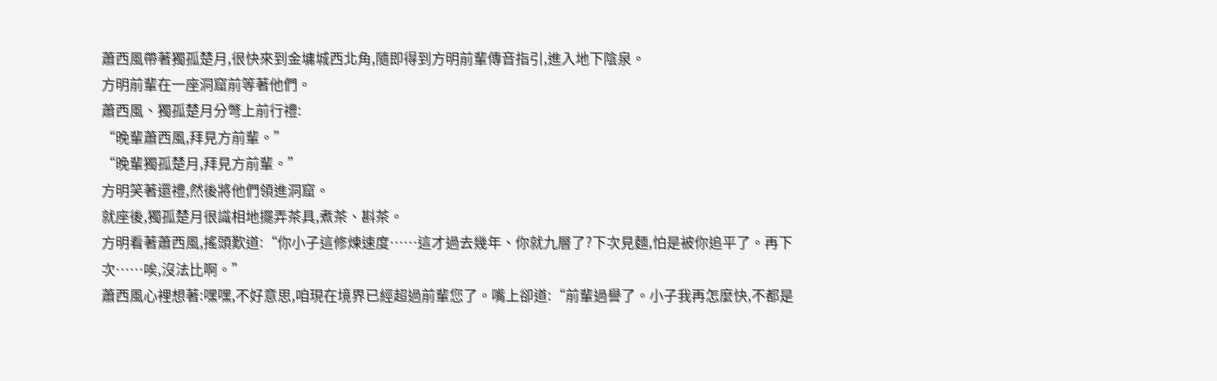蕭西風帶著獨孤楚月,很快來到金墉城西北角,隨即得到方明前輩傳音指引,進入地下陰泉。
方明前輩在一座洞窟前等著他們。
蕭西風、獨孤楚月分彆上前行禮:
“晚輩蕭西風,拜見方前輩。”
“晚輩獨孤楚月,拜見方前輩。”
方明笑著還禮,然後將他們領進洞窟。
就座後,獨孤楚月很識相地擺弄茶具,煮茶、斟茶。
方明看著蕭西風,搖頭歎道:“你小子這修煉速度……這才過去幾年、你就九層了?下次見麵,怕是被你追平了。再下次……唉,沒法比啊。”
蕭西風心裡想著:嘿嘿,不好意思,咱現在境界已經超過前輩您了。嘴上卻道:“前輩過譽了。小子我再怎麼快,不都是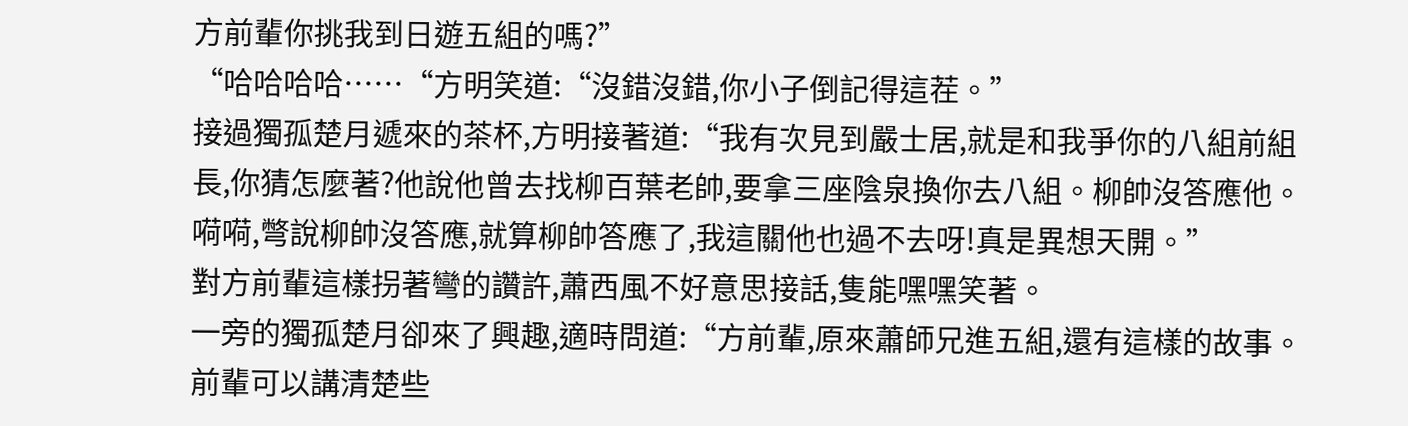方前輩你挑我到日遊五組的嗎?”
“哈哈哈哈……“方明笑道:“沒錯沒錯,你小子倒記得這茬。”
接過獨孤楚月遞來的茶杯,方明接著道:“我有次見到嚴士居,就是和我爭你的八組前組長,你猜怎麼著?他說他曾去找柳百葉老帥,要拿三座陰泉換你去八組。柳帥沒答應他。嗬嗬,彆說柳帥沒答應,就算柳帥答應了,我這關他也過不去呀!真是異想天開。”
對方前輩這樣拐著彎的讚許,蕭西風不好意思接話,隻能嘿嘿笑著。
一旁的獨孤楚月卻來了興趣,適時問道:“方前輩,原來蕭師兄進五組,還有這樣的故事。前輩可以講清楚些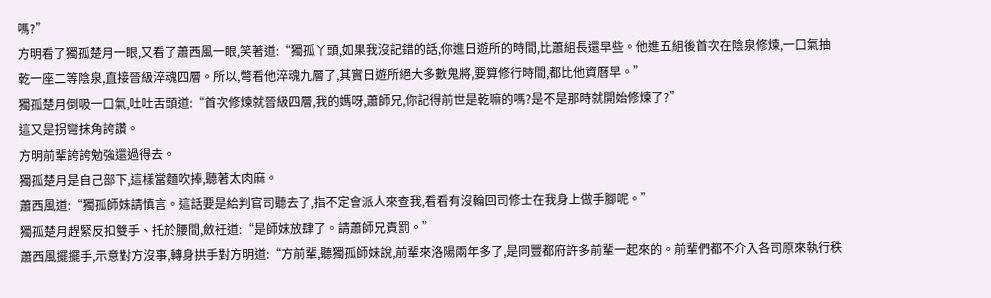嗎?”
方明看了獨孤楚月一眼,又看了蕭西風一眼,笑著道:“獨孤丫頭,如果我沒記錯的話,你進日遊所的時間,比蕭組長還早些。他進五組後首次在陰泉修煉,一口氣抽乾一座二等陰泉,直接晉級淬魂四層。所以,彆看他淬魂九層了,其實日遊所絕大多數鬼將,要算修行時間,都比他資曆早。”
獨孤楚月倒吸一口氣,吐吐舌頭道:“首次修煉就晉級四層,我的媽呀,蕭師兄,你記得前世是乾嘛的嗎?是不是那時就開始修煉了?”
這又是拐彎抹角誇讚。
方明前輩誇誇勉強還過得去。
獨孤楚月是自己部下,這樣當麵吹捧,聽著太肉麻。
蕭西風道:“獨孤師妹請慎言。這話要是給判官司聽去了,指不定會派人來查我,看看有沒輪回司修士在我身上做手腳呢。”
獨孤楚月趕緊反扣雙手、托於腰間,斂衽道:“是師妹放肆了。請蕭師兄責罰。”
蕭西風擺擺手,示意對方沒事,轉身拱手對方明道:“方前輩,聽獨孤師妹說,前輩來洛陽兩年多了,是同豐都府許多前輩一起來的。前輩們都不介入各司原來執行秩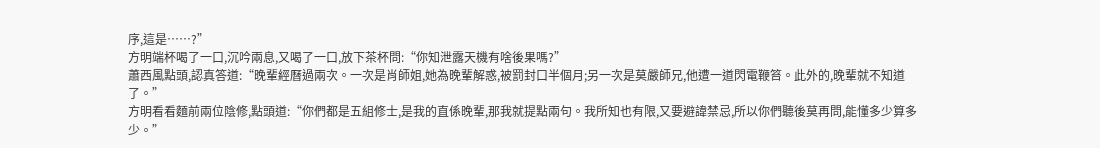序,這是……?”
方明端杯喝了一口,沉吟兩息,又喝了一口,放下茶杯問:“你知泄露天機有啥後果嗎?”
蕭西風點頭,認真答道:“晚輩經曆過兩次。一次是肖師姐,她為晚輩解惑,被罰封口半個月;另一次是莫嚴師兄,他遭一道閃電鞭笞。此外的,晚輩就不知道了。”
方明看看麵前兩位陰修,點頭道:“你們都是五組修士,是我的直係晚輩,那我就提點兩句。我所知也有限,又要避諱禁忌,所以你們聽後莫再問,能懂多少算多少。”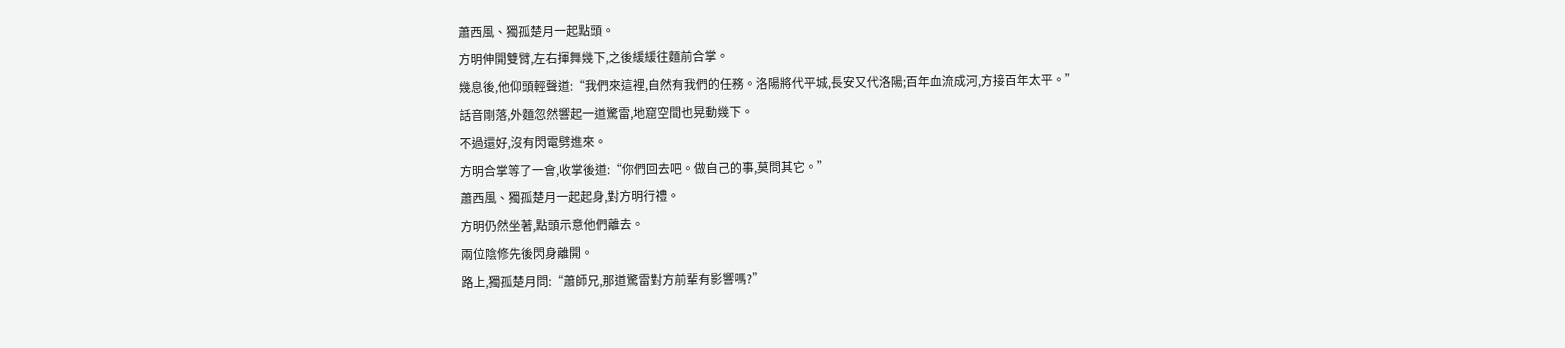蕭西風、獨孤楚月一起點頭。
方明伸開雙臂,左右揮舞幾下,之後緩緩往麵前合掌。
幾息後,他仰頭輕聲道:“我們來這裡,自然有我們的任務。洛陽將代平城,長安又代洛陽;百年血流成河,方接百年太平。”
話音剛落,外麵忽然響起一道驚雷,地窟空間也晃動幾下。
不過還好,沒有閃電劈進來。
方明合掌等了一會,收掌後道:“你們回去吧。做自己的事,莫問其它。”
蕭西風、獨孤楚月一起起身,對方明行禮。
方明仍然坐著,點頭示意他們離去。
兩位陰修先後閃身離開。
路上,獨孤楚月問:“蕭師兄,那道驚雷對方前輩有影響嗎?”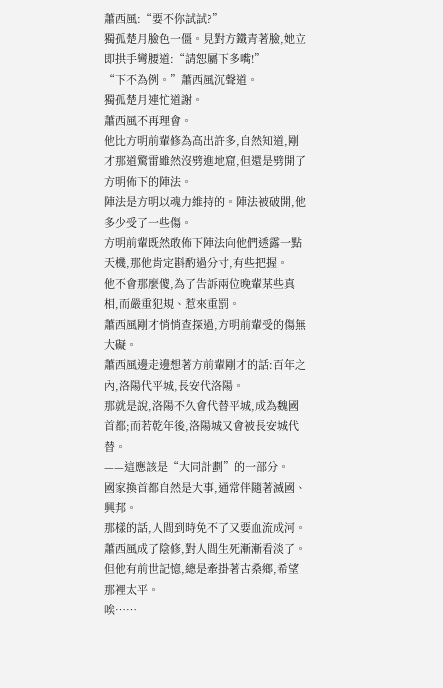蕭西風:“要不你試試?”
獨孤楚月臉色一僵。見對方鐵青著臉,她立即拱手彎腰道:“請恕屬下多嘴!”
“下不為例。”蕭西風沉聲道。
獨孤楚月連忙道謝。
蕭西風不再理會。
他比方明前輩修為高出許多,自然知道,剛才那道驚雷雖然沒劈進地窟,但還是劈開了方明佈下的陣法。
陣法是方明以魂力維持的。陣法被破開,他多少受了一些傷。
方明前輩既然敢佈下陣法向他們透露一點天機,那他肯定斟酌過分寸,有些把握。
他不會那麼傻,為了告訴兩位晚輩某些真相,而嚴重犯規、惹來重罰。
蕭西風剛才悄悄查探過,方明前輩受的傷無大礙。
蕭西風邊走邊想著方前輩剛才的話:百年之內,洛陽代平城,長安代洛陽。
那就是說,洛陽不久會代替平城,成為魏國首都;而若乾年後,洛陽城又會被長安城代替。
——這應該是“大同計劃”的一部分。
國家換首都自然是大事,通常伴隨著滅國、興邦。
那樣的話,人間到時免不了又要血流成河。
蕭西風成了陰修,對人間生死漸漸看淡了。
但他有前世記憶,總是牽掛著古桑鄉,希望那裡太平。
唉……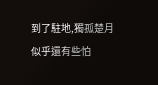到了駐地,獨孤楚月似乎還有些怕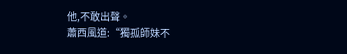他,不敢出聲。
蕭西風道:“獨孤師妹不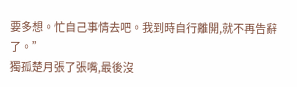要多想。忙自己事情去吧。我到時自行離開,就不再告辭了。”
獨孤楚月張了張嘴,最後沒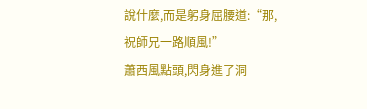說什麼,而是躬身屈腰道:“那,祝師兄一路順風!”
蕭西風點頭,閃身進了洞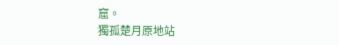窟。
獨孤楚月原地站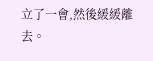立了一會,然後緩緩離去。